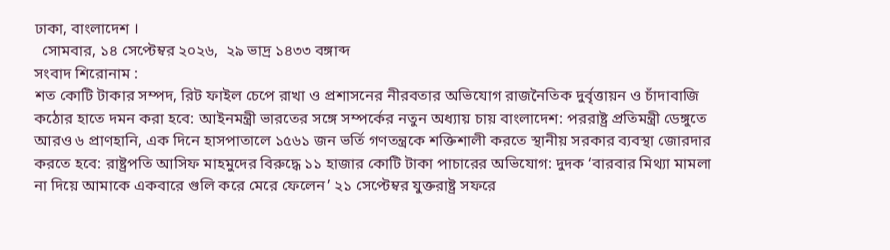ঢাকা, বাংলাদেশ ।
  সোমবার, ১৪ সেপ্টেম্বর ২০২৬,  ২৯ ভাদ্র ১৪৩৩ বঙ্গাব্দ
সংবাদ শিরোনাম :
শত কোটি টাকার সম্পদ, রিট ফাইল চেপে রাখা ও প্রশাসনের নীরবতার অভিযোগ রাজনৈতিক দুর্বৃত্তায়ন ও চাঁদাবাজি কঠোর হাতে দমন করা হবে: আইনমন্ত্রী ভারতের সঙ্গে সম্পর্কের নতুন অধ্যায় চায় বাংলাদেশ: পররাষ্ট্র প্রতিমন্ত্রী ডেঙ্গুতে আরও ৬ প্রাণহানি, এক দিনে হাসপাতালে ১৫৬১ জন ভর্তি গণতন্ত্রকে শক্তিশালী করতে স্থানীয় সরকার ব্যবস্থা জোরদার করতে হবে: রাষ্ট্রপতি আসিফ মাহমুদের বিরুদ্ধে ১১ হাজার কোটি টাকা পাচারের অভিযোগ: দুদক ‘বারবার মিথ্যা মামলা না দিয়ে আমাকে একবারে গুলি করে মেরে ফেলেন’ ২১ সেপ্টেম্বর যুক্তরাষ্ট্র সফরে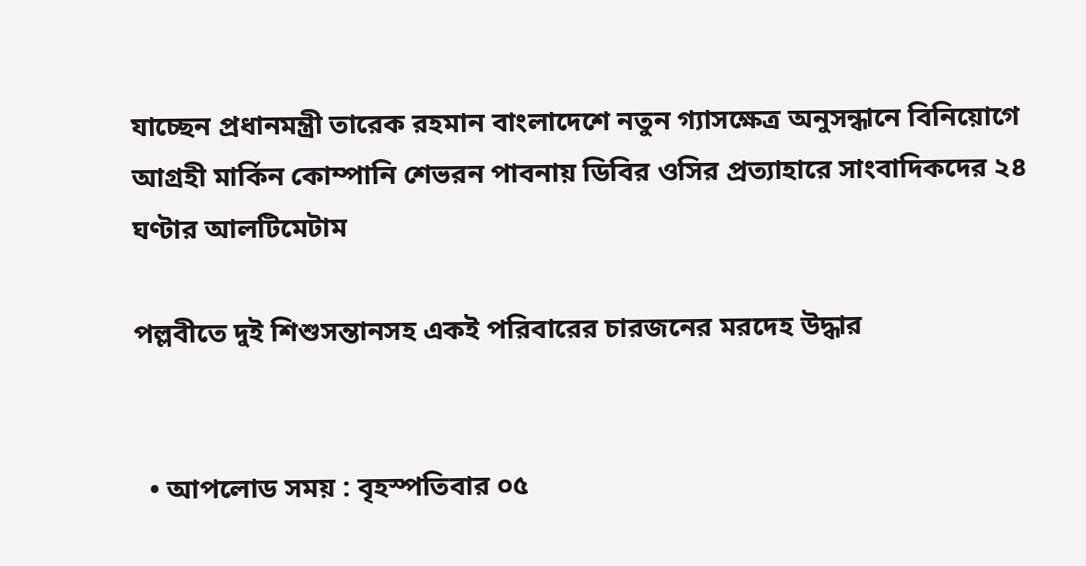যাচ্ছেন প্রধানমন্ত্রী তারেক রহমান বাংলাদেশে নতুন গ্যাসক্ষেত্র অনুসন্ধানে বিনিয়োগে আগ্রহী মার্কিন কোম্পানি শেভরন পাবনায় ডিবির ওসির প্রত্যাহারে সাংবাদিকদের ২৪ ঘণ্টার আলটিমেটাম

পল্লবীতে দুই শিশুসন্তানসহ একই পরিবারের চারজনের মরদেহ উদ্ধার


  • আপলোড সময় : বৃহস্পতিবার ০৫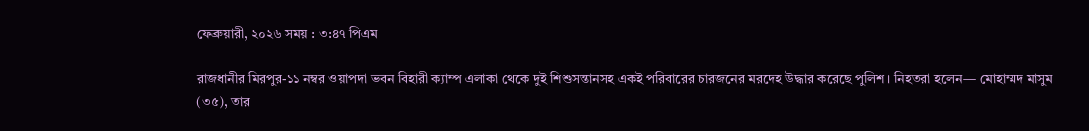ফেব্রুয়ারী, ২০২৬ সময় : ৩:৪৭ পিএম

রাজধানীর মিরপুর-১১ নম্বর ওয়াপদা ভবন বিহারী ক্যাম্প এলাকা থেকে দুই শিশুসন্তানসহ একই পরিবারের চারজনের মরদেহ উদ্ধার করেছে পুলিশ। নিহতরা হলেন— মোহাম্মদ মাসুম (৩৫), তার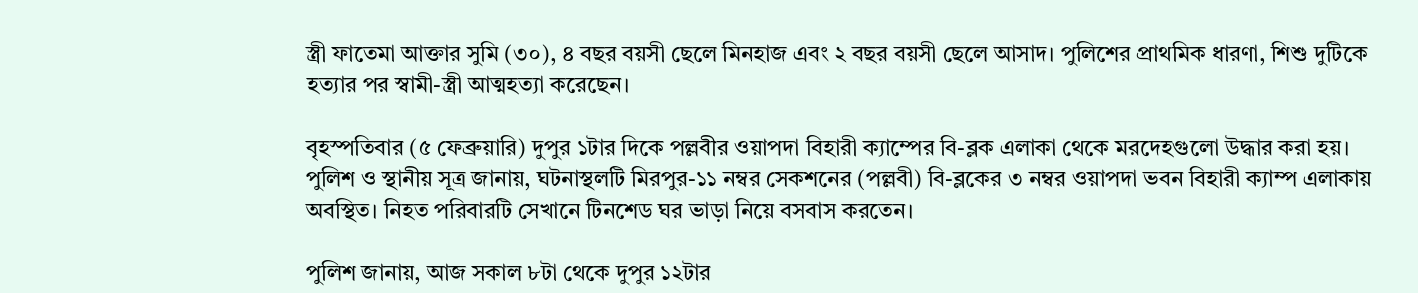স্ত্রী ফাতেমা আক্তার সুমি (৩০), ৪ বছর বয়সী ছেলে মিনহাজ এবং ২ বছর বয়সী ছেলে আসাদ। পুলিশের প্রাথমিক ধারণা, শিশু দুটিকে হত্যার পর স্বামী-স্ত্রী আত্মহত্যা করেছেন।

বৃহস্পতিবার (৫ ফেব্রুয়ারি) দুপুর ১টার দিকে পল্লবীর ওয়াপদা বিহারী ক্যাম্পের বি-ব্লক এলাকা থেকে মরদেহগুলো উদ্ধার করা হয়। পুলিশ ও স্থানীয় সূত্র জানায়, ঘটনাস্থলটি মিরপুর-১১ নম্বর সেকশনের (পল্লবী) বি-ব্লকের ৩ নম্বর ওয়াপদা ভবন বিহারী ক্যাম্প এলাকায় অবস্থিত। নিহত পরিবারটি সেখানে টিনশেড ঘর ভাড়া নিয়ে বসবাস করতেন।

পুলিশ জানায়, আজ সকাল ৮টা থেকে দুপুর ১২টার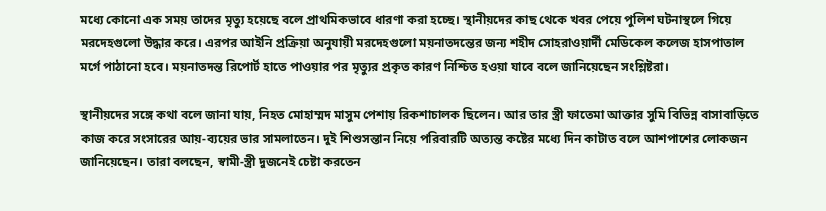মধ্যে কোনো এক সময় তাদের মৃত্যু হয়েছে বলে প্রাথমিকভাবে ধারণা করা হচ্ছে। স্থানীয়দের কাছ থেকে খবর পেয়ে পুলিশ ঘটনাস্থলে গিয়ে মরদেহগুলো উদ্ধার করে। এরপর আইনি প্রক্রিয়া অনুযায়ী মরদেহগুলো ময়নাতদন্তের জন্য শহীদ সোহরাওয়ার্দী মেডিকেল কলেজ হাসপাতাল মর্গে পাঠানো হবে। ময়নাতদন্ত রিপোর্ট হাতে পাওয়ার পর মৃত্যুর প্রকৃত কারণ নিশ্চিত হওয়া যাবে বলে জানিয়েছেন সংশ্লিষ্টরা।

স্থানীয়দের সঙ্গে কথা বলে জানা যায়, নিহত মোহাম্মদ মাসুম পেশায় রিকশাচালক ছিলেন। আর তার স্ত্রী ফাতেমা আক্তার সুমি বিভিন্ন বাসাবাড়িতে কাজ করে সংসারের আয়-ব্যয়ের ভার সামলাতেন। দুই শিশুসন্তান নিয়ে পরিবারটি অত্যন্ত কষ্টের মধ্যে দিন কাটাত বলে আশপাশের লোকজন জানিয়েছেন। তারা বলছেন, স্বামী-স্ত্রী দুজনেই চেষ্টা করতেন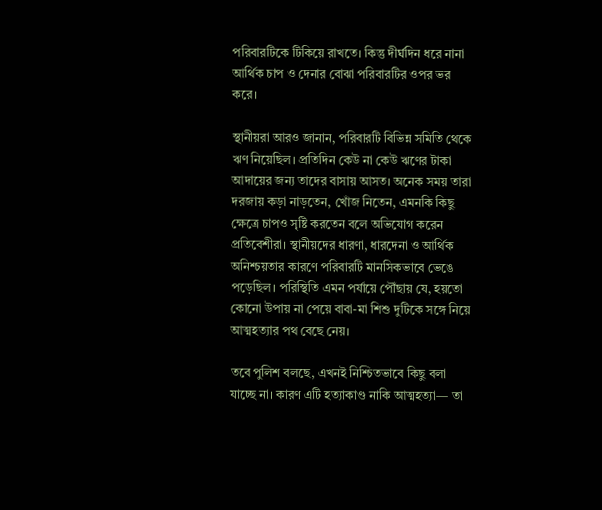পরিবারটিকে টিকিয়ে রাখতে। কিন্তু দীর্ঘদিন ধরে নানা আর্থিক চাপ ও দেনার বোঝা পরিবারটির ওপর ভর করে।

স্থানীয়রা আরও জানান, পরিবারটি বিভিন্ন সমিতি থেকে ঋণ নিয়েছিল। প্রতিদিন কেউ না কেউ ঋণের টাকা আদায়ের জন্য তাদের বাসায় আসত। অনেক সময় তারা দরজায় কড়া নাড়তেন, খোঁজ নিতেন, এমনকি কিছু ক্ষেত্রে চাপও সৃষ্টি করতেন বলে অভিযোগ করেন প্রতিবেশীরা। স্থানীয়দের ধারণা, ধারদেনা ও আর্থিক অনিশ্চয়তার কারণে পরিবারটি মানসিকভাবে ভেঙে পড়েছিল। পরিস্থিতি এমন পর্যায়ে পৌঁছায় যে, হয়তো কোনো উপায় না পেয়ে বাবা-মা শিশু দুটিকে সঙ্গে নিয়ে আত্মহত্যার পথ বেছে নেয়।

তবে পুলিশ বলছে, এখনই নিশ্চিতভাবে কিছু বলা যাচ্ছে না। কারণ এটি হত্যাকাণ্ড নাকি আত্মহত্যা— তা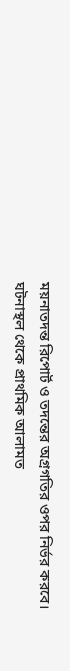ময়নাতদন্ত রিপোর্ট ও তদন্তের অগ্রগতির ওপর নির্ভর করবে। ঘটনাস্থল থেকে প্রাথমিক আলামত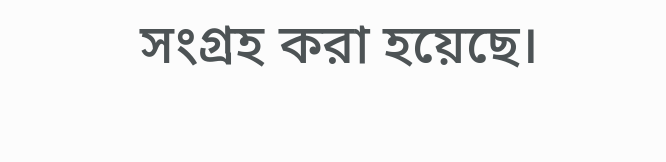সংগ্রহ করা হয়েছে।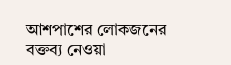আশপাশের লোকজনের বক্তব্য নেওয়া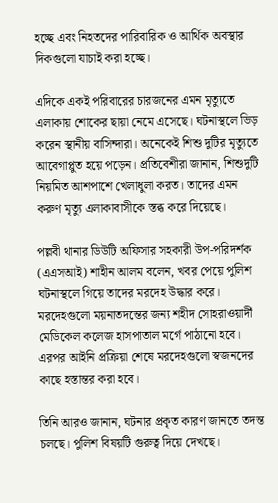হচ্ছে এবং নিহতদের পারিবারিক ও আর্থিক অবস্থার দিকগুলো যাচাই করা হচ্ছে।

এদিকে একই পরিবারের চারজনের এমন মৃত্যুতে এলাকায় শোকের ছায়া নেমে এসেছে। ঘটনাস্থলে ভিড় করেন স্থানীয় বাসিন্দারা। অনেকেই শিশু দুটির মৃত্যুতে আবেগাপ্লুত হয়ে পড়েন। প্রতিবেশীরা জানান, শিশুদুটি নিয়মিত আশপাশে খেলাধুলা করত। তাদের এমন করুণ মৃত্যু এলাকাবাসীকে স্তব্ধ করে দিয়েছে।

পল্লবী থানার ডিউটি অফিসার সহকারী উপ-পরিদর্শক (এএসআই) শাহীন আলম বলেন, খবর পেয়ে পুলিশ ঘটনাস্থলে গিয়ে তাদের মরদেহ উদ্ধার করে। মরদেহগুলো ময়নাতদন্তের জন্য শহীদ সোহরাওয়ার্দী মেডিকেল কলেজ হাসপাতাল মর্গে পাঠানো হবে। এরপর আইনি প্রক্রিয়া শেষে মরদেহগুলো স্বজনদের কাছে হস্তান্তর করা হবে।

তিনি আরও জানান, ঘটনার প্রকৃত কারণ জানতে তদন্ত চলছে। পুলিশ বিষয়টি গুরুত্ব দিয়ে দেখছে।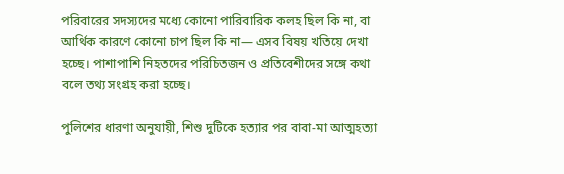পরিবারের সদস্যদের মধ্যে কোনো পারিবারিক কলহ ছিল কি না, বা আর্থিক কারণে কোনো চাপ ছিল কি না— এসব বিষয় খতিয়ে দেখা হচ্ছে। পাশাপাশি নিহতদের পরিচিতজন ও প্রতিবেশীদের সঙ্গে কথা বলে তথ্য সংগ্রহ করা হচ্ছে।

পুলিশের ধারণা অনুযায়ী, শিশু দুটিকে হত্যার পর বাবা-মা আত্মহত্যা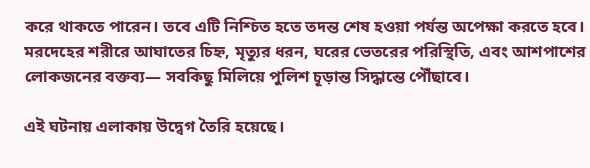করে থাকতে পারেন। তবে এটি নিশ্চিত হতে তদন্ত শেষ হওয়া পর্যন্ত অপেক্ষা করতে হবে। মরদেহের শরীরে আঘাতের চিহ্ন, মৃত্যুর ধরন, ঘরের ভেতরের পরিস্থিতি, এবং আশপাশের লোকজনের বক্তব্য— সবকিছু মিলিয়ে পুলিশ চূড়ান্ত সিদ্ধান্তে পৌঁছাবে।

এই ঘটনায় এলাকায় উদ্বেগ তৈরি হয়েছে।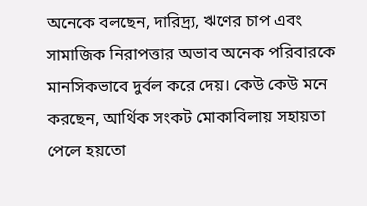অনেকে বলছেন, দারিদ্র্য, ঋণের চাপ এবং সামাজিক নিরাপত্তার অভাব অনেক পরিবারকে মানসিকভাবে দুর্বল করে দেয়। কেউ কেউ মনে করছেন, আর্থিক সংকট মোকাবিলায় সহায়তা পেলে হয়তো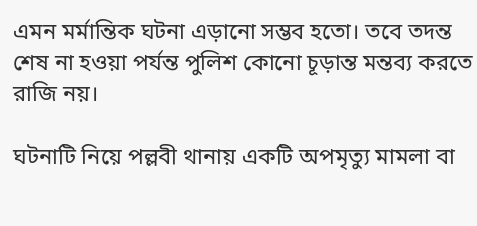এমন মর্মান্তিক ঘটনা এড়ানো সম্ভব হতো। তবে তদন্ত শেষ না হওয়া পর্যন্ত পুলিশ কোনো চূড়ান্ত মন্তব্য করতে রাজি নয়।

ঘটনাটি নিয়ে পল্লবী থানায় একটি অপমৃত্যু মামলা বা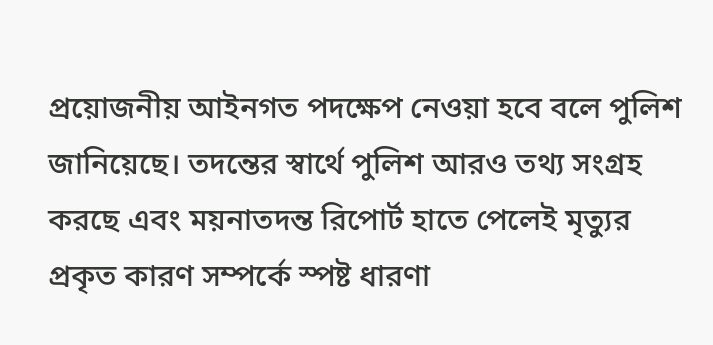প্রয়োজনীয় আইনগত পদক্ষেপ নেওয়া হবে বলে পুলিশ জানিয়েছে। তদন্তের স্বার্থে পুলিশ আরও তথ্য সংগ্রহ করছে এবং ময়নাতদন্ত রিপোর্ট হাতে পেলেই মৃত্যুর প্রকৃত কারণ সম্পর্কে স্পষ্ট ধারণা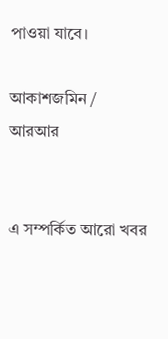পাওয়া যাবে।

আকাশজমিন / আরআর


এ সম্পর্কিত আরো খবর